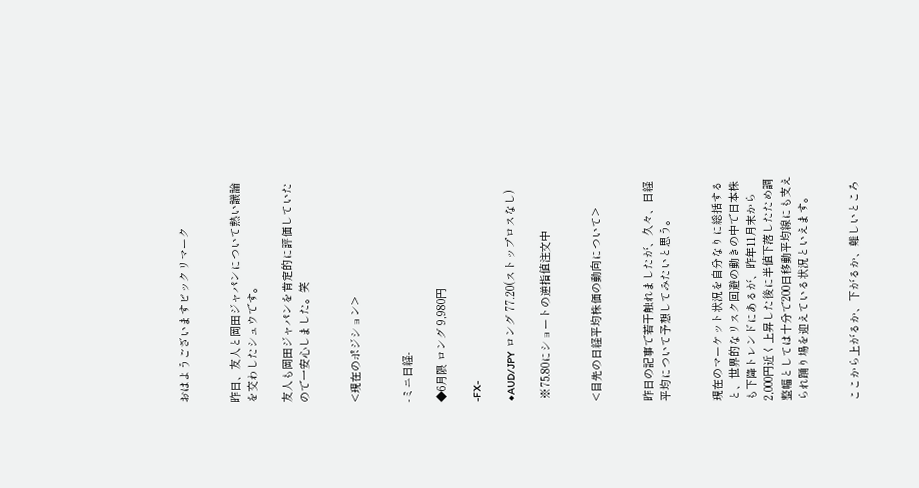おはようございますビックリマーク


昨日、友人と岡田ジャパンについて熱い議論を交わしたシュウです。

友人も岡田ジャパンを肯定的に評価していたので一安心しました。笑


<現在のポジション>


-ミニ日経-

◆6月限 ロング 9,980円

-FX-

◆AUD/JPY  ロング 77.20(ストップロスなし)

 ※75.80にショートの逆指値注文中


<目先の日経平均株価の動向について>


昨日の記事で若干触れましたが、久々、日経平均について予想してみたいと思う。


現在のマーケット状況を自分なりに総括すると、世界的なリスク回避の動きの中で日本株も下降トレンドにあるが、昨年11月末から2,000円近く上昇した後に半値下落したため調整幅としては十分で200日移動平均線にも支えられ踊り場を迎えている状況といえます。


ここから上がるか、下がるか、難しいところ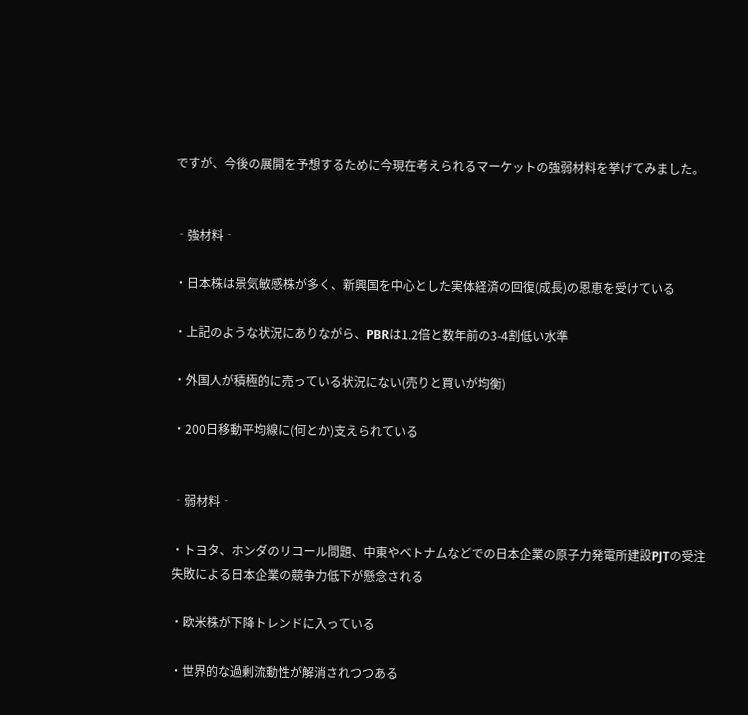ですが、今後の展開を予想するために今現在考えられるマーケットの強弱材料を挙げてみました。


‐強材料‐

・日本株は景気敏感株が多く、新興国を中心とした実体経済の回復(成長)の恩恵を受けている

・上記のような状況にありながら、PBRは1.2倍と数年前の3-4割低い水準

・外国人が積極的に売っている状況にない(売りと買いが均衡)

・200日移動平均線に(何とか)支えられている


‐弱材料‐

・トヨタ、ホンダのリコール問題、中東やベトナムなどでの日本企業の原子力発電所建設PJTの受注失敗による日本企業の競争力低下が懸念される

・欧米株が下降トレンドに入っている

・世界的な過剰流動性が解消されつつある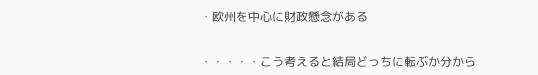・欧州を中心に財政懸念がある


・・・・・こう考えると結局どっちに転ぶか分から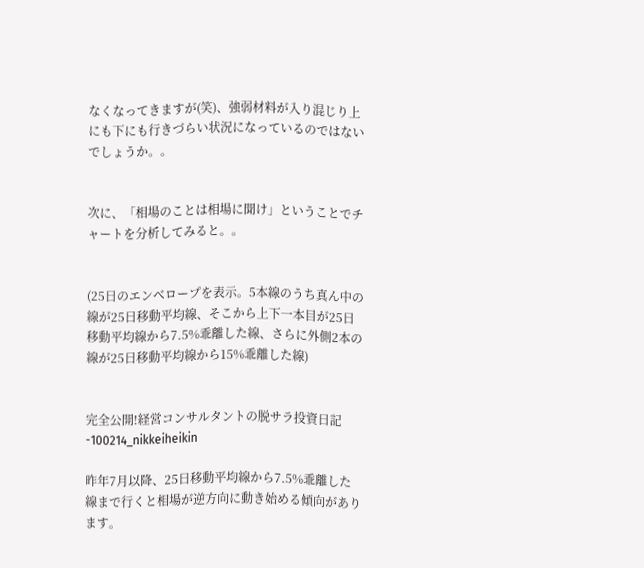なくなってきますが(笑)、強弱材料が入り混じり上にも下にも行きづらい状況になっているのではないでしょうか。。


次に、「相場のことは相場に聞け」ということでチャートを分析してみると。。


(25日のエンベロープを表示。5本線のうち真ん中の線が25日移動平均線、そこから上下一本目が25日移動平均線から7.5%乖離した線、さらに外側2本の線が25日移動平均線から15%乖離した線)


完全公開!経営コンサルタントの脱サラ投資日記-100214_nikkeiheikin

昨年7月以降、25日移動平均線から7.5%乖離した線まで行くと相場が逆方向に動き始める傾向があります。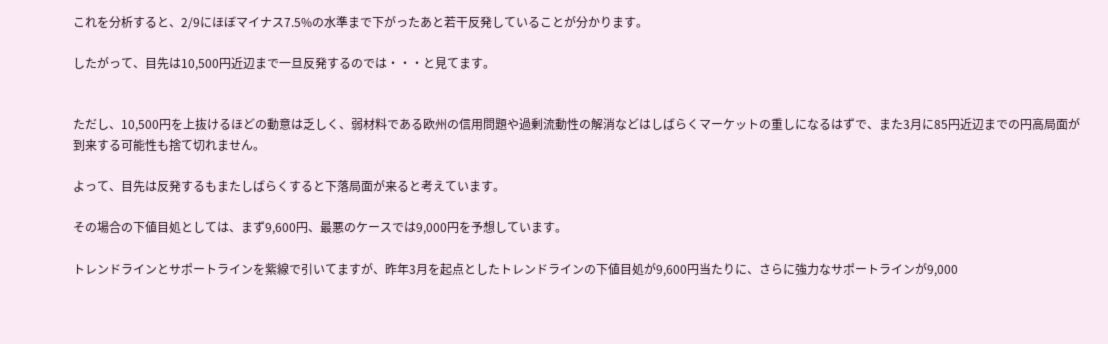これを分析すると、2/9にほぼマイナス7.5%の水準まで下がったあと若干反発していることが分かります。

したがって、目先は10,500円近辺まで一旦反発するのでは・・・と見てます。


ただし、10,500円を上抜けるほどの動意は乏しく、弱材料である欧州の信用問題や過剰流動性の解消などはしばらくマーケットの重しになるはずで、また3月に85円近辺までの円高局面が到来する可能性も捨て切れません。

よって、目先は反発するもまたしばらくすると下落局面が来ると考えています。

その場合の下値目処としては、まず9,600円、最悪のケースでは9,000円を予想しています。

トレンドラインとサポートラインを紫線で引いてますが、昨年3月を起点としたトレンドラインの下値目処が9,600円当たりに、さらに強力なサポートラインが9,000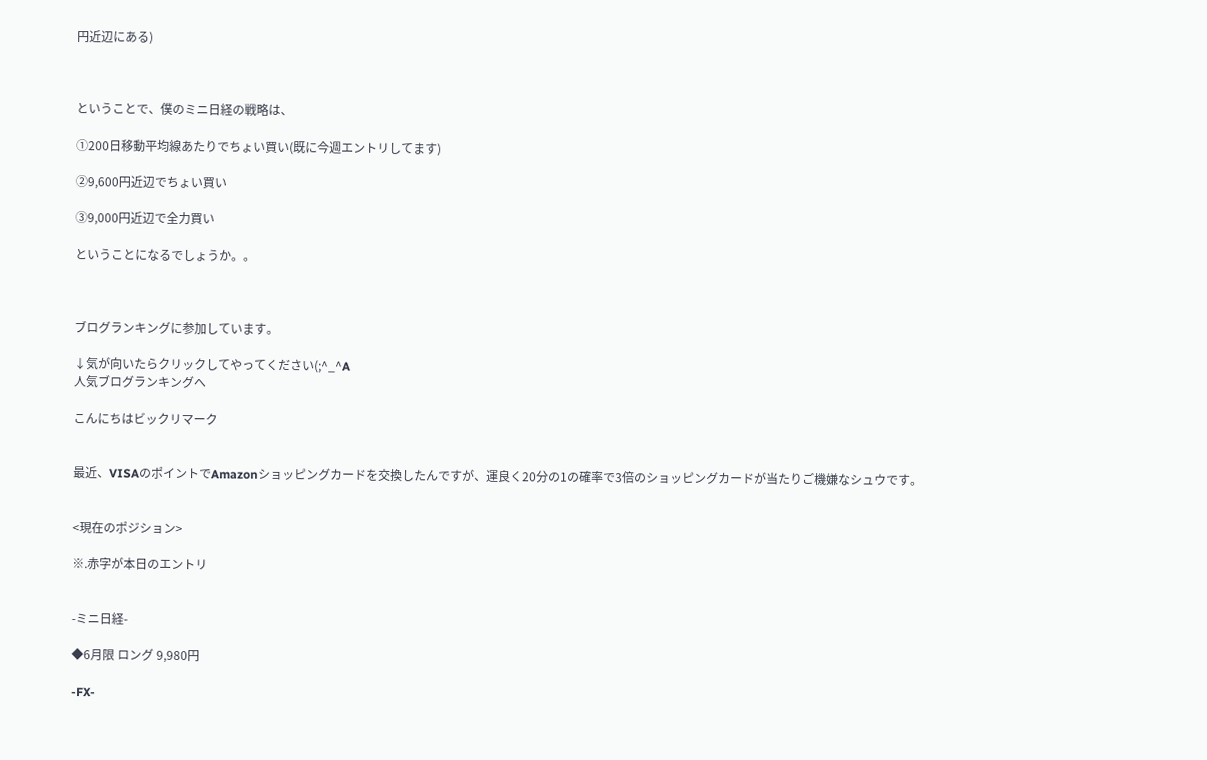円近辺にある)



ということで、僕のミニ日経の戦略は、

①200日移動平均線あたりでちょい買い(既に今週エントリしてます)

②9,600円近辺でちょい買い

③9,000円近辺で全力買い

ということになるでしょうか。。



ブログランキングに参加しています。

↓気が向いたらクリックしてやってください(;^_^A
人気ブログランキングへ

こんにちはビックリマーク


最近、VISAのポイントでAmazonショッピングカードを交換したんですが、運良く20分の1の確率で3倍のショッピングカードが当たりご機嫌なシュウです。


<現在のポジション>

※.赤字が本日のエントリ


-ミニ日経-

◆6月限 ロング 9,980円

-FX-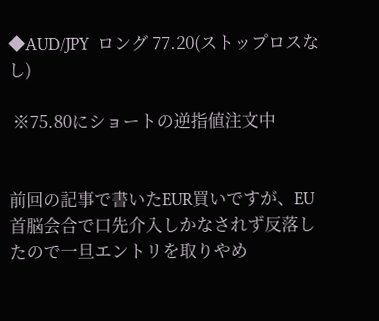◆AUD/JPY  ロング 77.20(ストップロスなし)

 ※75.80にショートの逆指値注文中


前回の記事で書いたEUR買いですが、EU首脳会合で口先介入しかなされず反落したので一旦エントリを取りやめ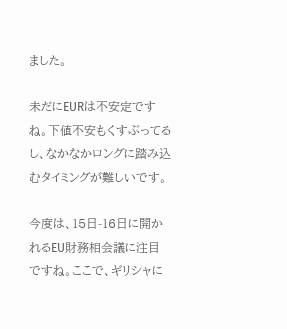ました。

未だにEURは不安定ですね。下値不安もくすぶってるし、なかなかロングに踏み込むタイミングが難しいです。

今度は、15日-16日に開かれるEU財務相会議に注目ですね。ここで、ギリシャに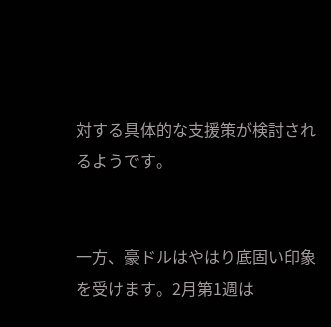対する具体的な支援策が検討されるようです。


一方、豪ドルはやはり底固い印象を受けます。2月第1週は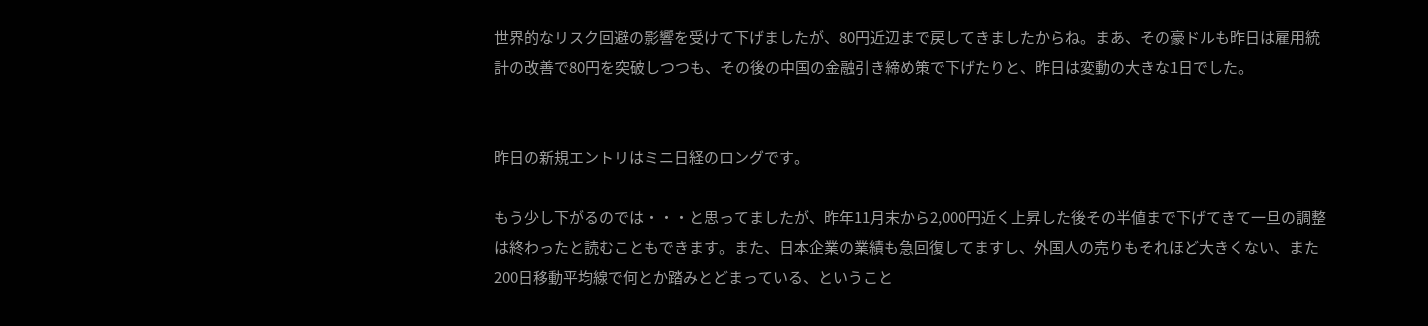世界的なリスク回避の影響を受けて下げましたが、80円近辺まで戻してきましたからね。まあ、その豪ドルも昨日は雇用統計の改善で80円を突破しつつも、その後の中国の金融引き締め策で下げたりと、昨日は変動の大きな1日でした。


昨日の新規エントリはミニ日経のロングです。

もう少し下がるのでは・・・と思ってましたが、昨年11月末から2,000円近く上昇した後その半値まで下げてきて一旦の調整は終わったと読むこともできます。また、日本企業の業績も急回復してますし、外国人の売りもそれほど大きくない、また200日移動平均線で何とか踏みとどまっている、ということ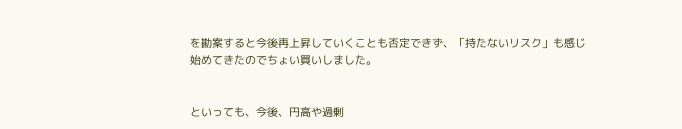を勘案すると今後再上昇していくことも否定できず、「持たないリスク」も感じ始めてきたのでちょい買いしました。


といっても、今後、円高や過剰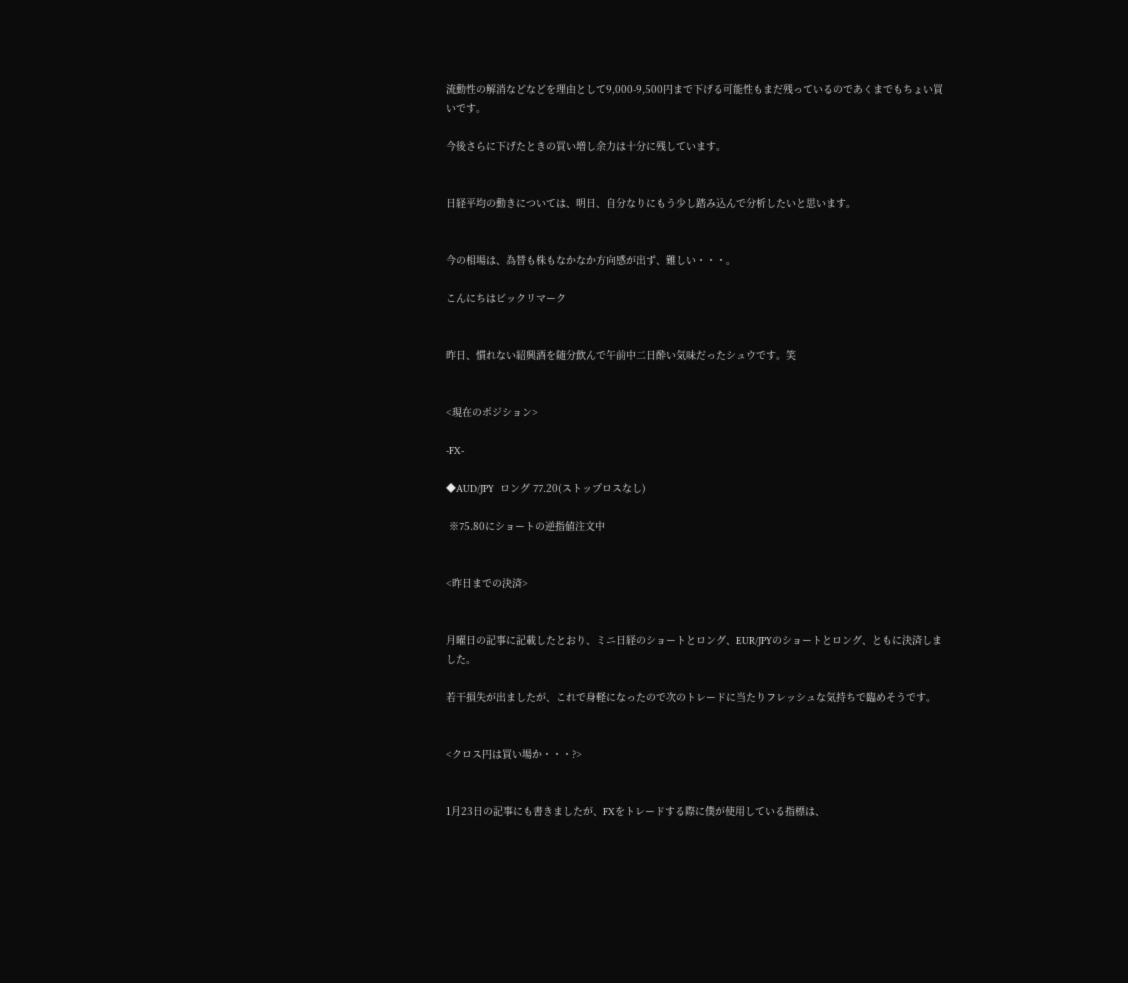流動性の解消などなどを理由として9,000-9,500円まで下げる可能性もまだ残っているのであくまでもちょい買いです。

今後さらに下げたときの買い増し余力は十分に残しています。


日経平均の動きについては、明日、自分なりにもう少し踏み込んで分析したいと思います。


今の相場は、為替も株もなかなか方向感が出ず、難しい・・・。

こんにちはビックリマーク


昨日、慣れない紹興酒を随分飲んで午前中二日酔い気味だったシュウです。笑


<現在のポジション>

-FX-

◆AUD/JPY  ロング 77.20(ストップロスなし)

 ※75.80にショートの逆指値注文中


<昨日までの決済>


月曜日の記事に記載したとおり、ミニ日経のショートとロング、EUR/JPYのショートとロング、ともに決済しました。

若干損失が出ましたが、これで身軽になったので次のトレードに当たりフレッシュな気持ちで臨めそうです。


<クロス円は買い場か・・・?>


1月23日の記事にも書きましたが、FXをトレードする際に僕が使用している指標は、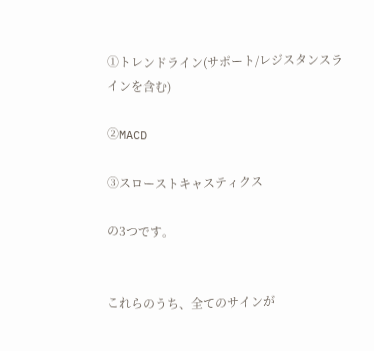①トレンドライン(サポート/レジスタンスラインを含む)

②MACD

③スローストキャスティクス

の3つです。


これらのうち、全てのサインが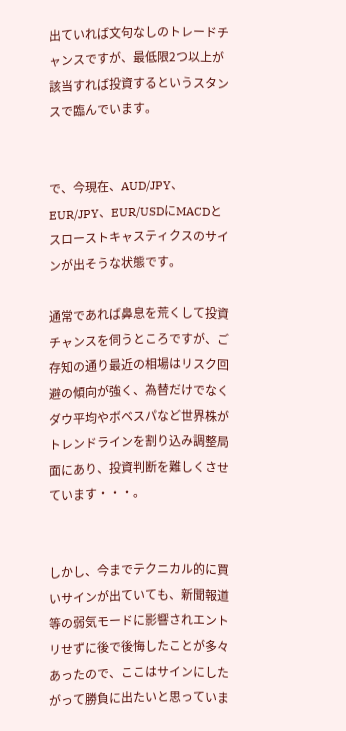出ていれば文句なしのトレードチャンスですが、最低限2つ以上が該当すれば投資するというスタンスで臨んでいます。


で、今現在、AUD/JPY、EUR/JPY、EUR/USDにMACDとスローストキャスティクスのサインが出そうな状態です。

通常であれば鼻息を荒くして投資チャンスを伺うところですが、ご存知の通り最近の相場はリスク回避の傾向が強く、為替だけでなくダウ平均やボベスパなど世界株がトレンドラインを割り込み調整局面にあり、投資判断を難しくさせています・・・。


しかし、今までテクニカル的に買いサインが出ていても、新聞報道等の弱気モードに影響されエントリせずに後で後悔したことが多々あったので、ここはサインにしたがって勝負に出たいと思っていま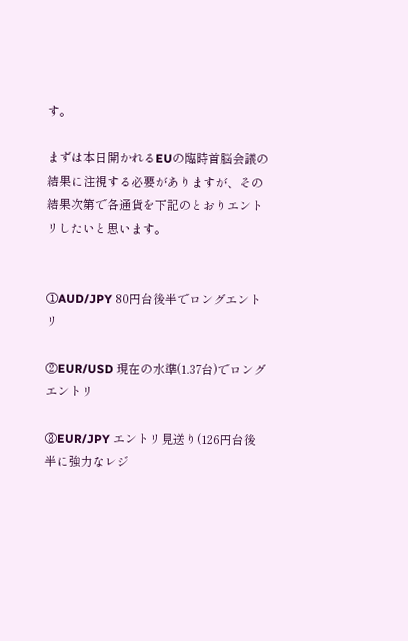す。

まずは本日開かれるEUの臨時首脳会議の結果に注視する必要がありますが、その結果次第で各通貨を下記のとおりエントリしたいと思います。


①AUD/JPY 80円台後半でロングエントリ

②EUR/USD 現在の水準(1.37台)でロングエントリ

③EUR/JPY エントリ見送り(126円台後半に強力なレジ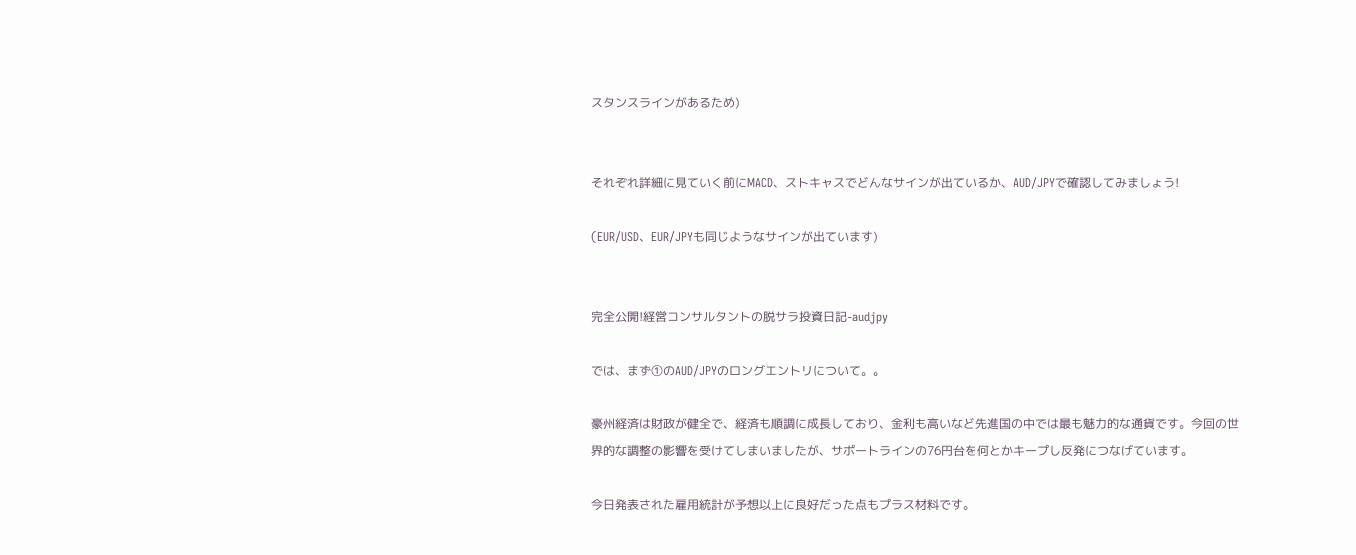スタンスラインがあるため)


それぞれ詳細に見ていく前にMACD、ストキャスでどんなサインが出ているか、AUD/JPYで確認してみましょう!

(EUR/USD、EUR/JPYも同じようなサインが出ています)


完全公開!経営コンサルタントの脱サラ投資日記-audjpy

では、まず①のAUD/JPYのロングエントリについて。。

豪州経済は財政が健全で、経済も順調に成長しており、金利も高いなど先進国の中では最も魅力的な通貨です。今回の世界的な調整の影響を受けてしまいましたが、サポートラインの76円台を何とかキープし反発につなげています。

今日発表された雇用統計が予想以上に良好だった点もプラス材料です。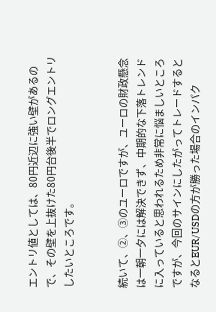エントリ値としては、80円近辺に強い壁があるので、その壁を上抜けた80円台後半でロングエントリしたいところです。


続いて、②、③のユーロですが、ユーロの財政懸念は一朝一夕には解決できず、中期的な下落トレンドに入っていると思われるため非常に悩ましいところですが、今回のサインにしたがってトレードするとなるとEUR/USDの方が勝った場合のインパク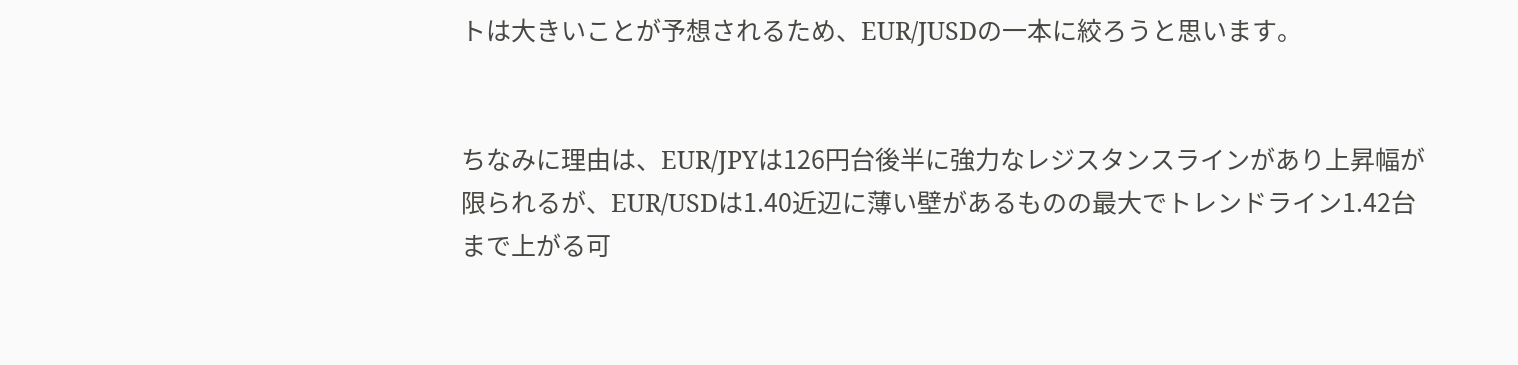トは大きいことが予想されるため、EUR/JUSDの一本に絞ろうと思います。


ちなみに理由は、EUR/JPYは126円台後半に強力なレジスタンスラインがあり上昇幅が限られるが、EUR/USDは1.40近辺に薄い壁があるものの最大でトレンドライン1.42台まで上がる可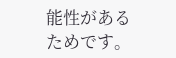能性があるためです。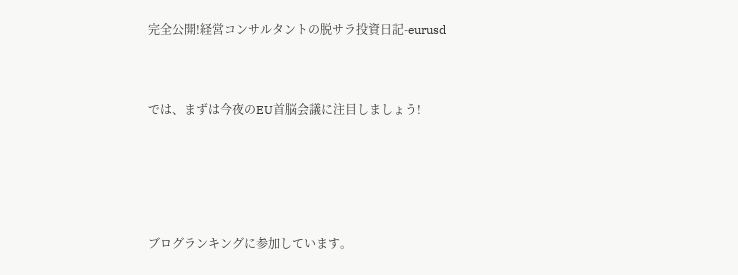完全公開!経営コンサルタントの脱サラ投資日記-eurusd


では、まずは今夜のEU首脳会議に注目しましょう!




ブログランキングに参加しています。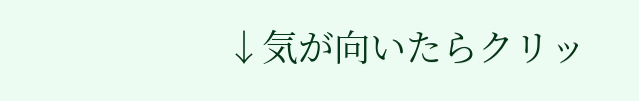↓気が向いたらクリッ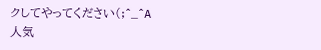クしてやってください(;^_^A
人気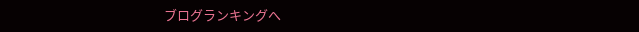ブログランキングへ